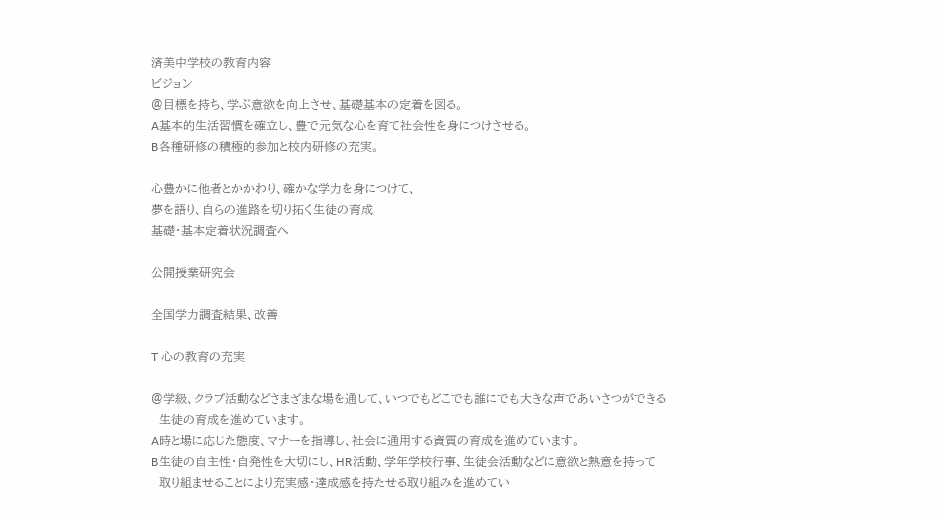済美中学校の教育内容
ビジョン
@目標を持ち、学ぶ意欲を向上させ、基礎基本の定着を図る。
A基本的生活習慣を確立し、豊で元気な心を育て社会性を身につけさせる。
B各種研修の積極的参加と校内研修の充実。

心豊かに他者とかかわり、確かな学力を身につけて、
夢を語り、自らの進路を切り拓く生徒の育成
基礎・基本定着状況調査へ

公開授業研究会

全国学力調査結果、改善

T 心の教育の充実

@学級、クラブ活動などさまざまな場を通して、いつでもどこでも誰にでも大きな声であいさつができる
  生徒の育成を進めています。
A時と場に応じた態度、マナーを指導し、社会に通用する資質の育成を進めています。
B生徒の自主性・自発性を大切にし、HR活動、学年学校行事、生徒会活動などに意欲と熱意を持って
  取り組ませることにより充実感・達成感を持たせる取り組みを進めてい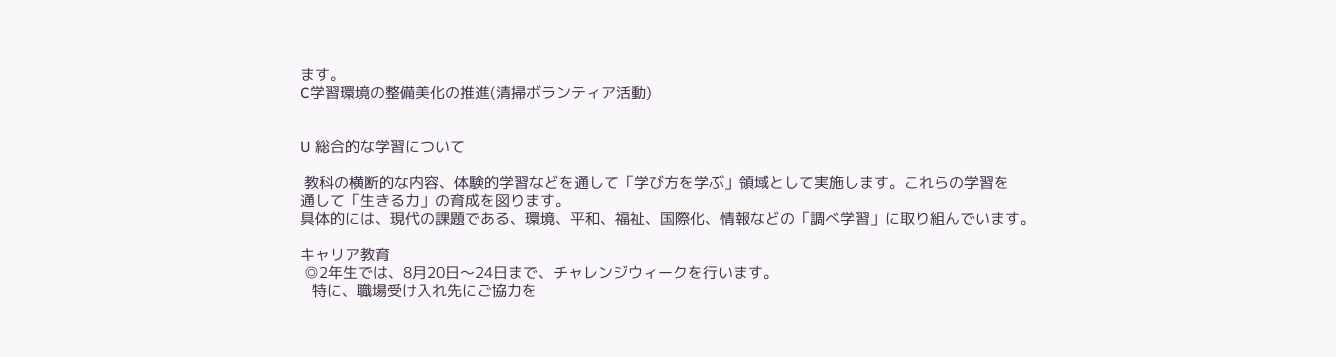ます。
C学習環境の整備美化の推進(清掃ボランティア活動)


U 総合的な学習について

 教科の横断的な内容、体験的学習などを通して「学び方を学ぶ」領域として実施します。これらの学習を
通して「生きる力」の育成を図ります。
具体的には、現代の課題である、環境、平和、福祉、国際化、情報などの「調べ学習」に取り組んでいます。

キャリア教育
 ◎2年生では、8月20日〜24日まで、チャレンジウィークを行います。
   特に、職場受け入れ先にご協力を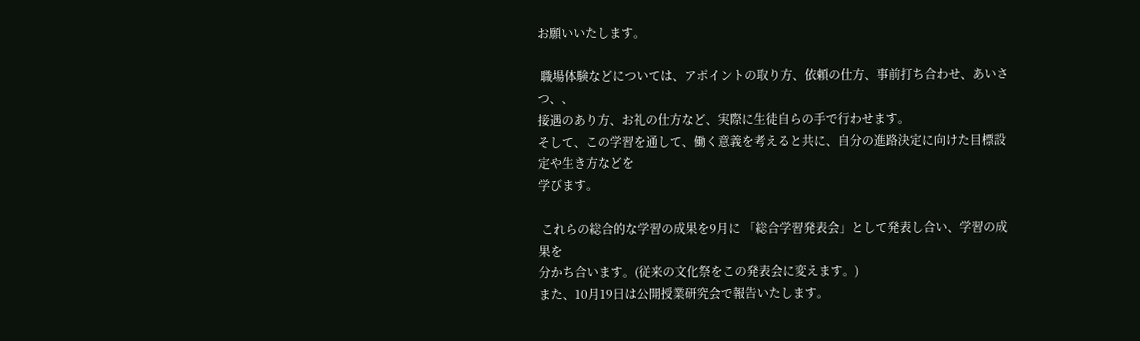お願いいたします。

 職場体験などについては、アポイントの取り方、依頼の仕方、事前打ち合わせ、あいさつ、、
接遇のあり方、お礼の仕方など、実際に生徒自らの手で行わせます。
そして、この学習を通して、働く意義を考えると共に、自分の進路決定に向けた目標設定や生き方などを
学びます。

 これらの総合的な学習の成果を9月に 「総合学習発表会」として発表し合い、学習の成果を
分かち合います。(従来の文化祭をこの発表会に変えます。)
また、10月19日は公開授業研究会で報告いたします。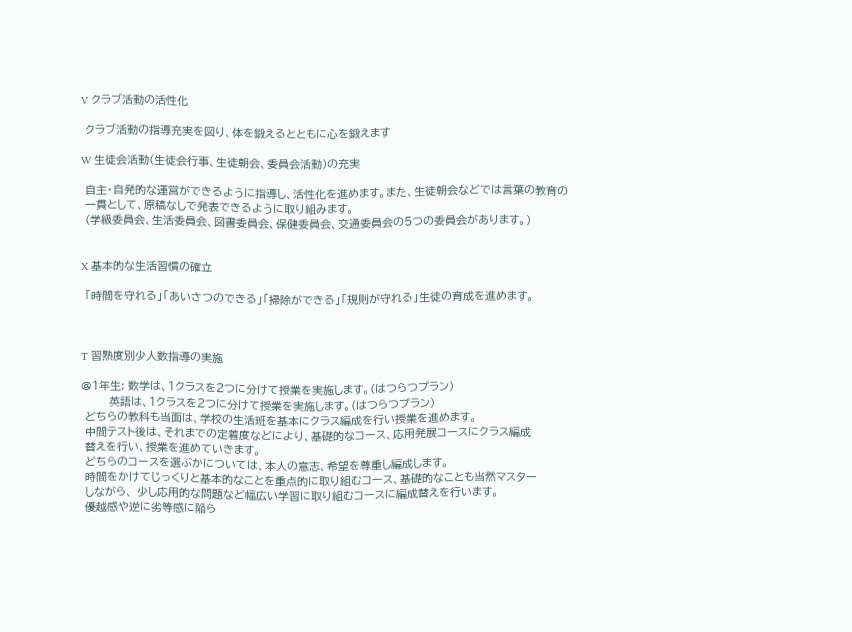V クラブ活動の活性化

 クラブ活動の指導充実を図り、体を鍛えるとともに心を鍛えます

W 生徒会活動(生徒会行事、生徒朝会、委員会活動)の充実

 自主・自発的な運営ができるように指導し、活性化を進めます。また、生徒朝会などでは言葉の教育の
 一貫として、原稿なしで発表できるように取り組みます。
 (学級委員会、生活委員会、図書委員会、保健委員会、交通委員会の5つの委員会があります。)


X 基本的な生活習慣の確立

 「時間を守れる」「あいさつのできる」「掃除ができる」「規則が守れる」生徒の育成を進めます。



T 習熟度別少人数指導の実施

@1年生: 数学は、1クラスを2つに分けて授業を実施します。(はつらつプラン)
       英語は、1クラスを2つに分けて授業を実施します。(はつらつプラン)
 どちらの教科も当面は、学校の生活班を基本にクラス編成を行い授業を進めます。
 中間テスト後は、それまでの定着度などにより、基礎的なコース、応用発展コースにクラス編成
 替えを行い、授業を進めていきます。
 どちらのコースを選ぶかについては、本人の意志、希望を尊重し編成します。
 時間をかけてじっくりと基本的なことを重点的に取り組むコース、基礎的なことも当然マスター
 しながら、 少し応用的な問題など幅広い学習に取り組むコースに編成替えを行います。
 優越感や逆に劣等感に陥ら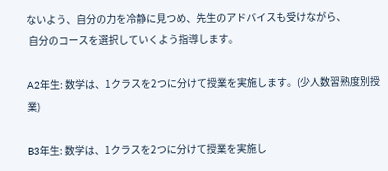ないよう、自分の力を冷静に見つめ、先生のアドバイスも受けながら、
 自分のコースを選択していくよう指導します。

A2年生: 数学は、1クラスを2つに分けて授業を実施します。(少人数習熟度別授業)

B3年生: 数学は、1クラスを2つに分けて授業を実施し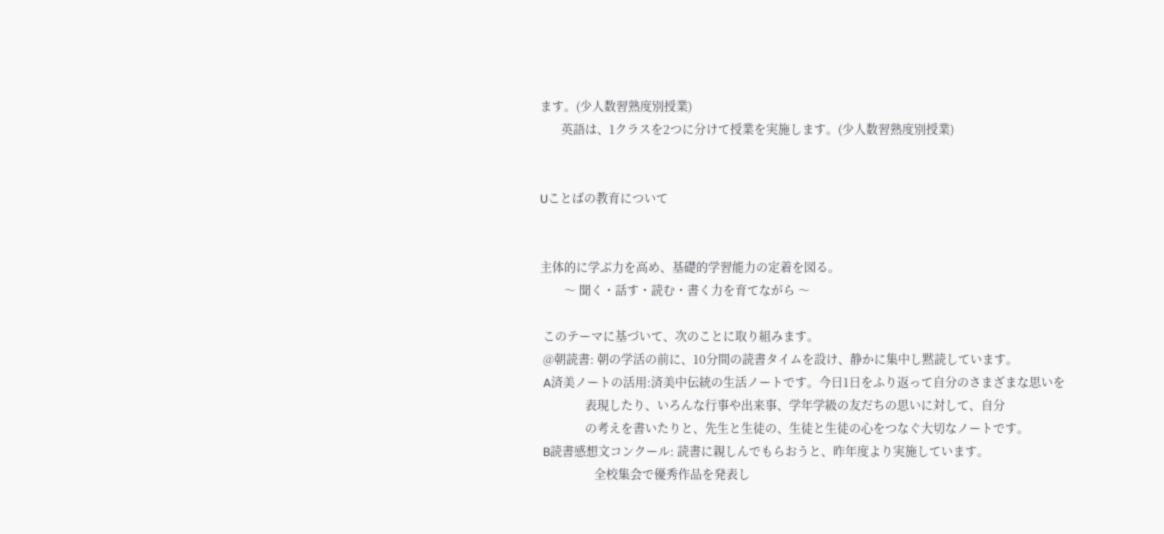ます。(少人数習熟度別授業)
       英語は、1クラスを2つに分けて授業を実施します。(少人数習熟度別授業)


Uことばの教育について


主体的に学ぶ力を高め、基礎的学習能力の定着を図る。
        〜 聞く・話す・読む・書く力を育てながら 〜

 このテーマに基づいて、次のことに取り組みます。
 @朝読書: 朝の学活の前に、10分間の読書タイムを設け、静かに集中し黙読しています。
 A済美ノートの活用:済美中伝統の生活ノートです。今日1日をふり返って自分のさまざまな思いを
               表現したり、いろんな行事や出来事、学年学級の友だちの思いに対して、自分
               の考えを書いたりと、先生と生徒の、生徒と生徒の心をつなぐ大切なノートです。
 B読書感想文コンクール: 読書に親しんでもらおうと、昨年度より実施しています。
                  全校集会で優秀作品を発表し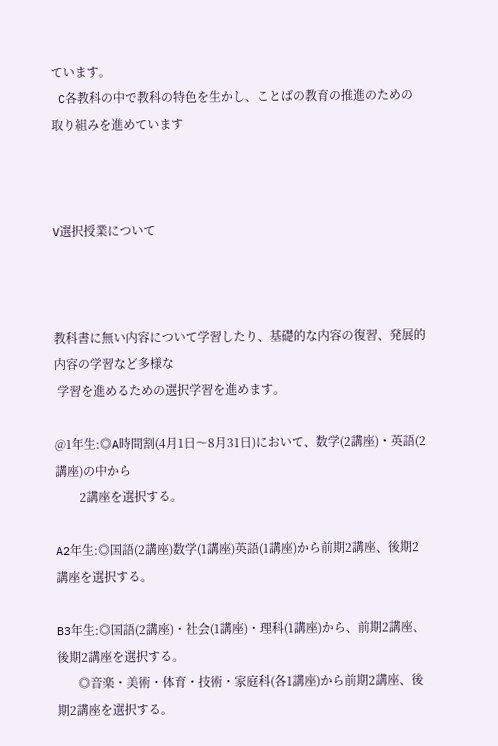ています。
 C各教科の中で教科の特色を生かし、ことばの教育の推進のための取り組みを進めています



V選択授業について



教科書に無い内容について学習したり、基礎的な内容の復習、発展的内容の学習など多様な
 学習を進めるための選択学習を進めます。

@1年生:◎A時間割(4月1日〜8月31日)において、数学(2講座)・英語(2講座)の中から
        2講座を選択する。

A2年生:◎国語(2講座)数学(1講座)英語(1講座)から前期2講座、後期2講座を選択する。

B3年生:◎国語(2講座)・社会(1講座)・理科(1講座)から、前期2講座、後期2講座を選択する。
       ◎音楽・美術・体育・技術・家庭科(各1講座)から前期2講座、後期2講座を選択する。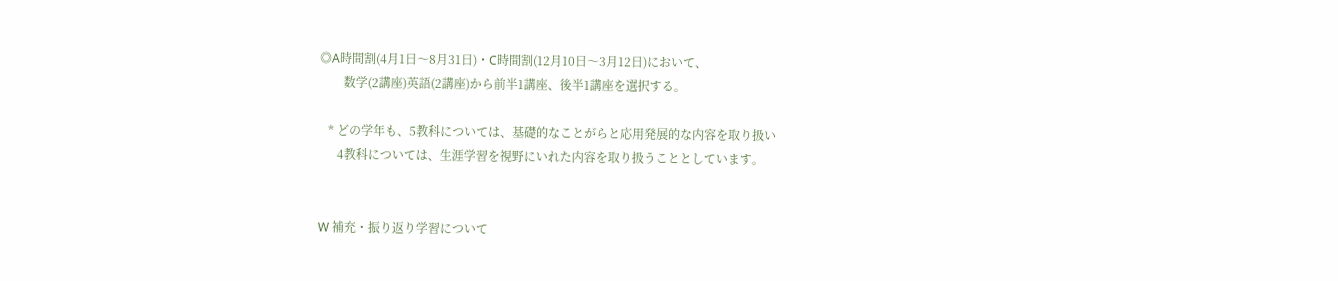◎A時間割(4月1日〜8月31日)・C時間割(12月10日〜3月12日)において、
        数学(2講座)英語(2講座)から前半1講座、後半1講座を選択する。

   * どの学年も、5教科については、基礎的なことがらと応用発展的な内容を取り扱い
      4教科については、生涯学習を視野にいれた内容を取り扱うこととしています。


W 補充・振り返り学習について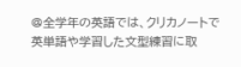@全学年の英語では、クリカノートで英単語や学習した文型練習に取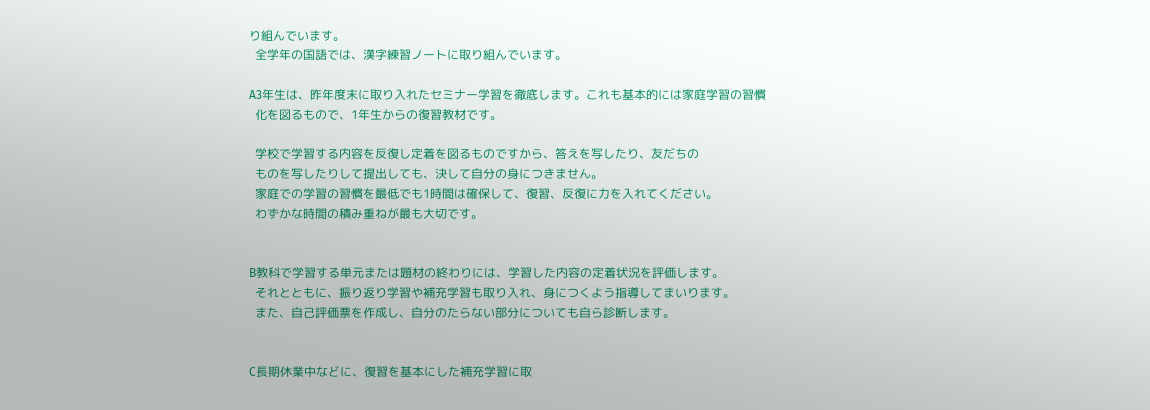り組んでいます。
  全学年の国語では、漢字練習ノートに取り組んでいます。

A3年生は、昨年度末に取り入れたセミナー学習を徹底します。これも基本的には家庭学習の習慣
  化を図るもので、1年生からの復習教材です。

  学校で学習する内容を反復し定着を図るものですから、答えを写したり、友だちの
  ものを写したりして提出しても、決して自分の身につきません。
  家庭での学習の習慣を最低でも1時間は確保して、復習、反復に力を入れてください。
  わずかな時間の積み重ねが最も大切です。


B教科で学習する単元または題材の終わりには、学習した内容の定着状況を評価します。
  それとともに、振り返り学習や補充学習も取り入れ、身につくよう指導してまいります。
  また、自己評価票を作成し、自分のたらない部分についても自ら診断します。


C長期休業中などに、復習を基本にした補充学習に取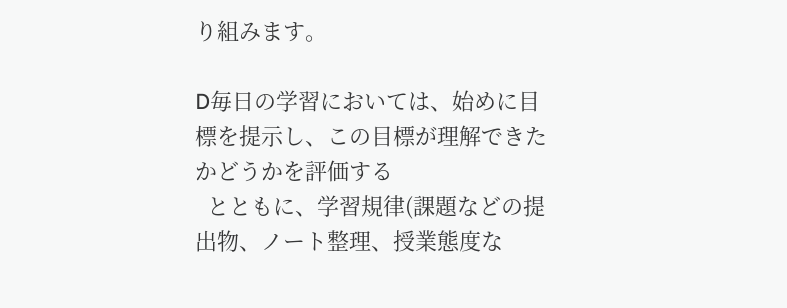り組みます。

D毎日の学習においては、始めに目標を提示し、この目標が理解できたかどうかを評価する
  とともに、学習規律(課題などの提出物、ノート整理、授業態度な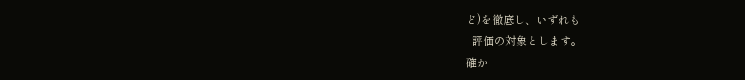ど)を徹底し、いずれも
  評価の対象とします。
確か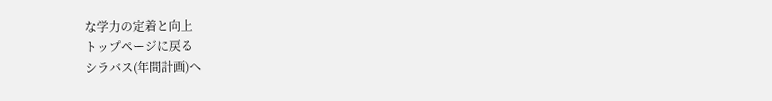な学力の定着と向上
トップページに戻る
シラバス(年間計画)へ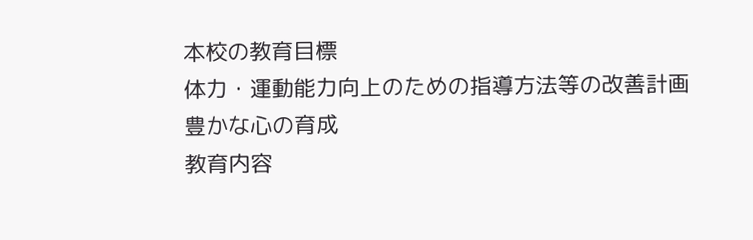本校の教育目標
体力・運動能力向上のための指導方法等の改善計画
豊かな心の育成
教育内容